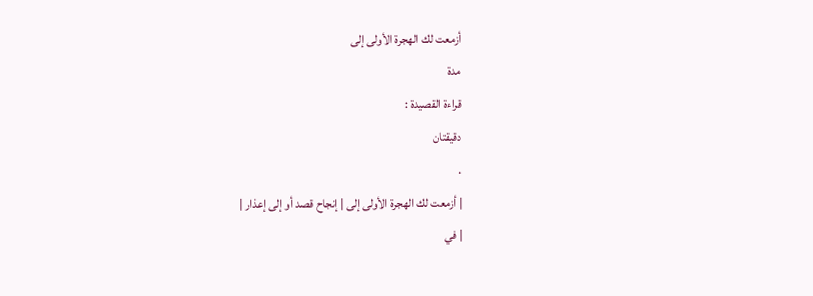أزمعت لك الهجرة الأولى إلى
مدة
قراءة القصيدة :
دقيقتان
.
| أزمعت لك الهجرة الأولى إلى | إنجاح قصد أو إلى إعذار |
| في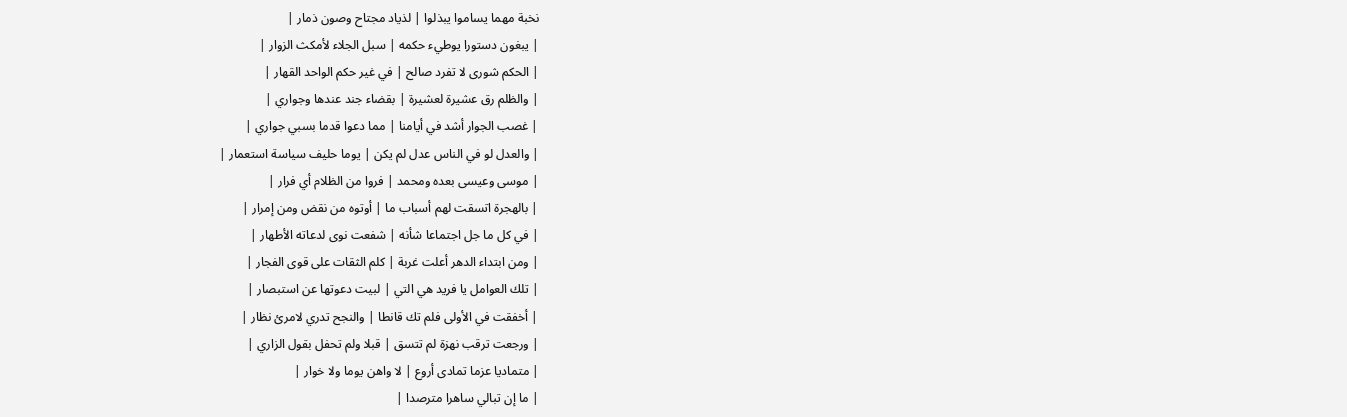نخبة مهما يساموا يبذلوا | لذياد مجتاح وصون ذمار |
| يبغون دستورا يوطيء حكمه | سبل الجلاء لأمكث الزوار |
| الحكم شورى لا تفرد صالح | في غير حكم الواحد القهار |
| والظلم رق عشيرة لعشيرة | بقضاء جند عندها وجواري |
| غصب الجوار أشد في أيامنا | مما دعوا قدما بسبي جواري |
| والعدل لو في الناس عدل لم يكن | يوما حليف سياسة استعمار |
| موسى وعيسى بعده ومحمد | فروا من الظلام أي فرار |
| بالهجرة اتسقت لهم أسباب ما | أوتوه من نقض ومن إمرار |
| في كل ما جل اجتماعا شأنه | شفعت نوى لدعاته الأطهار |
| ومن ابتداء الدهر أعلت غربة | كلم الثقات على قوى الفجار |
| تلك العوامل يا فريد هي التي | لبيت دعوتها عن استبصار |
| أخفقت في الأولى فلم تك قانطا | والنجح تدري لامرئ نظار |
| ورجعت ترقب نهزة لم تتسق | قبلا ولم تحفل بقول الزاري |
| متماديا عزما تمادى أروع | لا واهن يوما ولا خوار |
| ما إن تبالي ساهرا مترصدا |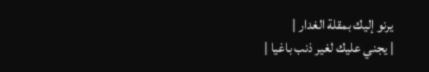يرنو إليك بمقلة الغدار |
| يجني عليك لغير ذنب باغيا |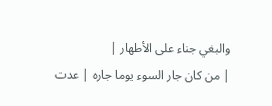والبغي جناء على الأطهار |
| من كان جار السوء يوما جاره | عدت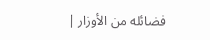فضائله من الأوزار |